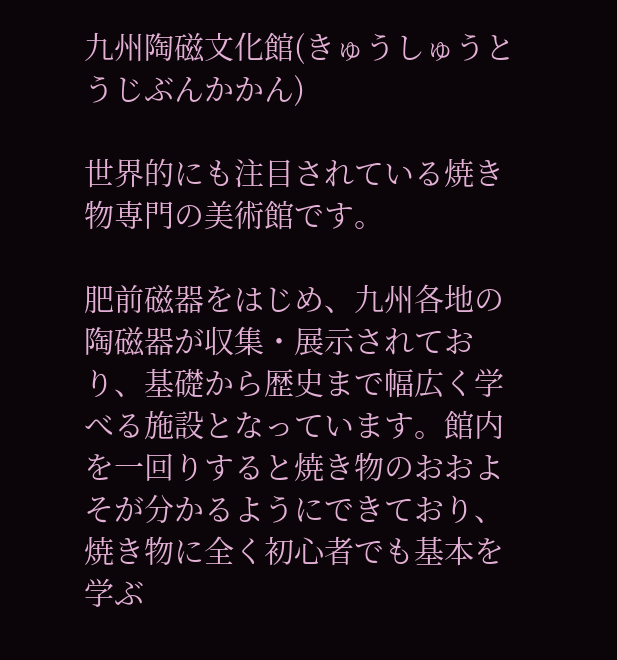九州陶磁文化館(きゅうしゅうとうじぶんかかん)

世界的にも注目されている焼き物専門の美術館です。

肥前磁器をはじめ、九州各地の陶磁器が収集・展示されており、基礎から歴史まで幅広く学べる施設となっています。館内を一回りすると焼き物のおおよそが分かるようにできており、焼き物に全く初心者でも基本を学ぶ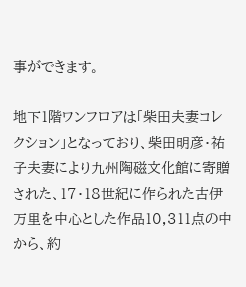事ができます。

地下1階ワンフロアは「柴田夫妻コレクション」となっており、柴田明彦・祐子夫妻により九州陶磁文化館に寄贈された、17・18世紀に作られた古伊万里を中心とした作品10,311点の中から、約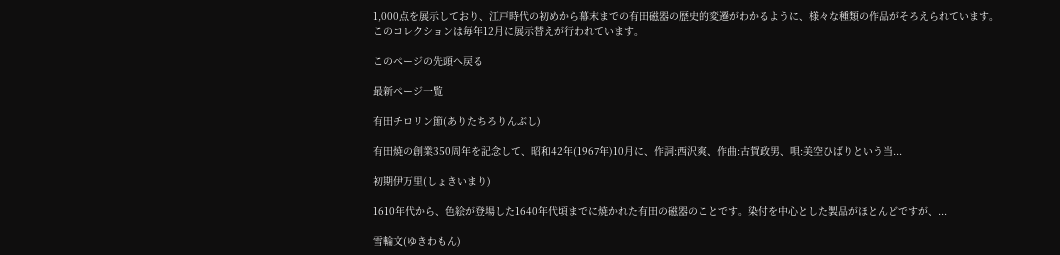1,000点を展示しており、江戸時代の初めから幕末までの有田磁器の歴史的変遷がわかるように、様々な種類の作品がそろえられています。
このコレクションは毎年12月に展示替えが行われています。

このページの先頭へ戻る

最新ページ一覧

有田チロリン節(ありたちろりんぶし)

有田焼の創業350周年を記念して、昭和42年(1967年)10月に、作詞:西沢爽、作曲:古賀政男、唄:美空ひばりという当...

初期伊万里(しょきいまり)

1610年代から、色絵が登場した1640年代頃までに焼かれた有田の磁器のことです。染付を中心とした製品がほとんどですが、...

雪輪文(ゆきわもん)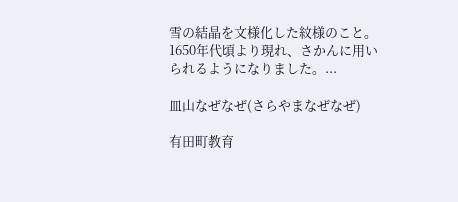雪の結晶を文様化した紋様のこと。1650年代頃より現れ、さかんに用いられるようになりました。...

皿山なぜなぜ(さらやまなぜなぜ)

有田町教育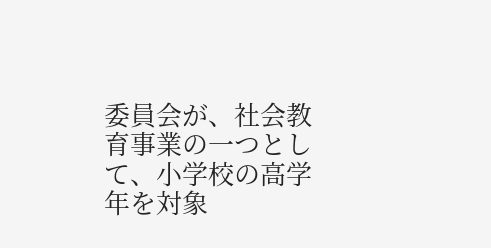委員会が、社会教育事業の一つとして、小学校の高学年を対象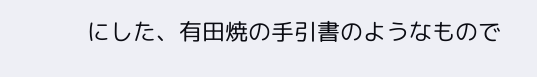にした、有田焼の手引書のようなもので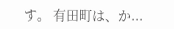す。 有田町は、か...